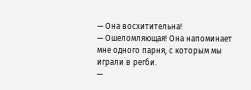— Она восхитительна!
— Ошеломляющая! Она напоминает мне одного парня, с которым мы играли в регби.
—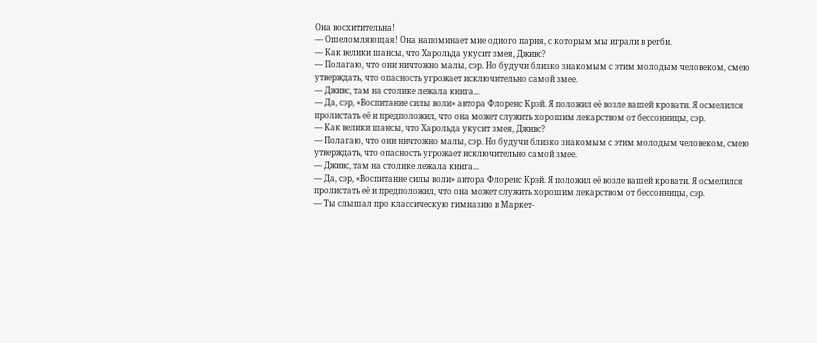Она восхитительна!
— Ошеломляющая! Она напоминает мне одного парня, с которым мы играли в регби.
— Как велики шансы, что Харольда укусит змея, Дживс?
— Полагаю, что они ничтожно малы, сэр. Но будучи близко знакомым с этим молодым человеком, смею утверждать, что опасность угрожает исключительно самой змее.
— Дживс, там на столике лежала книга...
— Да, сэр, «Воспитание силы воли» автора Флоренс Крэй. Я положил её возле вашей кровати. Я осмелился пролистать её и предположил, что она может служить хорошим лекарством от бессонницы, сэр.
— Как велики шансы, что Харольда укусит змея, Дживс?
— Полагаю, что они ничтожно малы, сэр. Но будучи близко знакомым с этим молодым человеком, смею утверждать, что опасность угрожает исключительно самой змее.
— Дживс, там на столике лежала книга...
— Да, сэр, «Воспитание силы воли» автора Флоренс Крэй. Я положил её возле вашей кровати. Я осмелился пролистать её и предположил, что она может служить хорошим лекарством от бессонницы, сэр.
— Ты слышал про классическую гимназию в Маркет-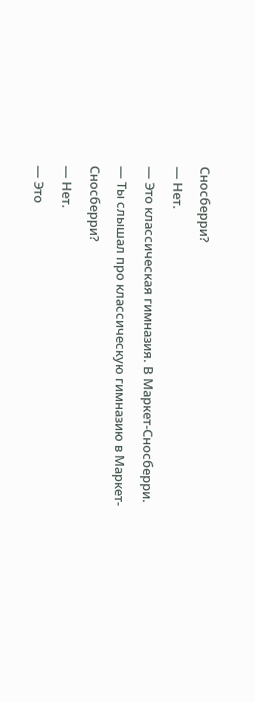Сносберри?
— Нет.
— Это классическая гимназия. В Маркет-Сносберри.
— Ты слышал про классическую гимназию в Маркет-Сносберри?
— Нет.
— Это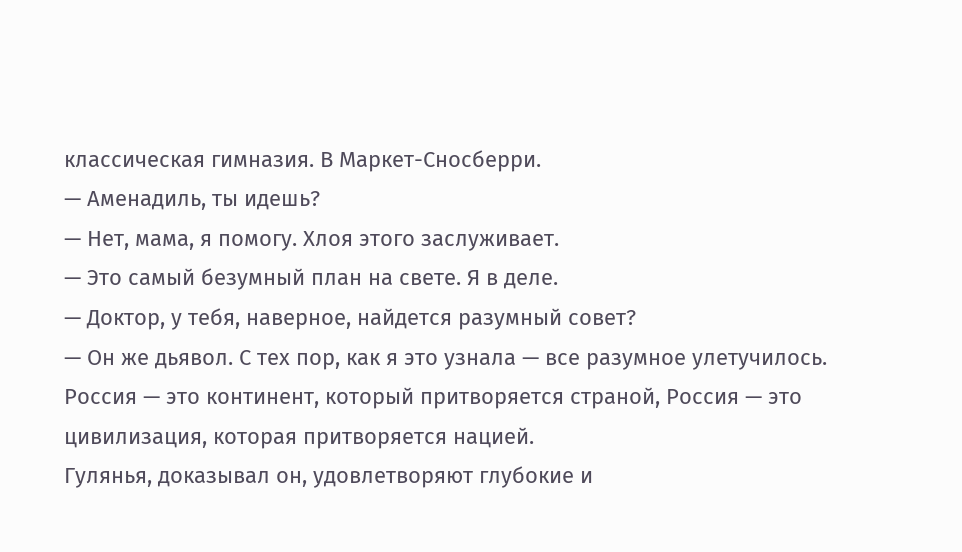классическая гимназия. В Маркет-Сносберри.
— Аменадиль, ты идешь?
— Нет, мама, я помогу. Хлоя этого заслуживает.
— Это самый безумный план на свете. Я в деле.
— Доктор, у тебя, наверное, найдется разумный совет?
— Он же дьявол. С тех пор, как я это узнала — все разумное улетучилось.
Россия — это континент, который притворяется страной, Россия — это цивилизация, которая притворяется нацией.
Гулянья, доказывал он, удовлетворяют глубокие и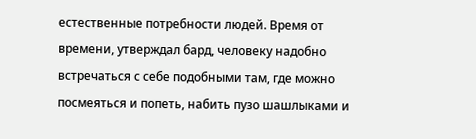естественные потребности людей. Время от времени, утверждал бард, человеку надобно встречаться с себе подобными там, где можно посмеяться и попеть, набить пузо шашлыками и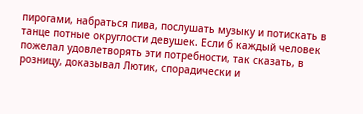пирогами, набраться пива, послушать музыку и потискать в танце потные округлости девушек. Если б каждый человек пожелал удовлетворять эти потребности, так сказать, в розницу, доказывал Лютик, спорадически и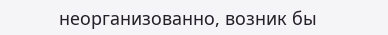неорганизованно, возник бы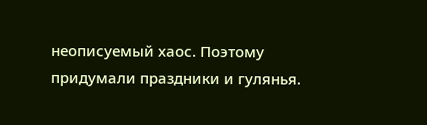неописуемый хаос. Поэтому придумали праздники и гулянья.